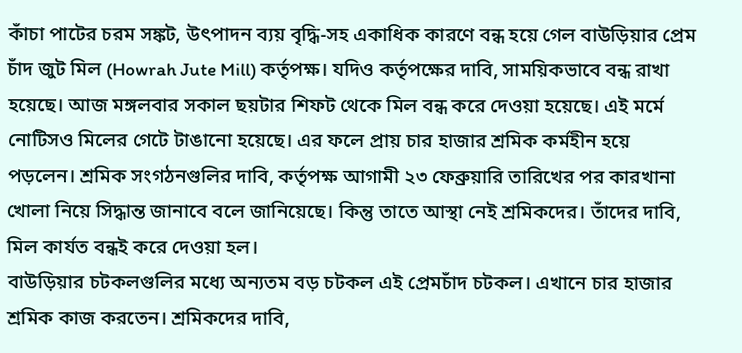কাঁচা পাটের চরম সঙ্কট, উৎপাদন ব্যয় বৃদ্ধি-সহ একাধিক কারণে বন্ধ হয়ে গেল বাউড়িয়ার প্রেম চাঁদ জুট মিল (Howrah Jute Mill) কর্তৃপক্ষ। যদিও কর্তৃপক্ষের দাবি, সাময়িকভাবে বন্ধ রাখা হয়েছে। আজ মঙ্গলবার সকাল ছয়টার শিফট থেকে মিল বন্ধ করে দেওয়া হয়েছে। এই মর্মে নোটিসও মিলের গেটে টাঙানো হয়েছে। এর ফলে প্রায় চার হাজার শ্রমিক কর্মহীন হয়ে পড়লেন। শ্রমিক সংগঠনগুলির দাবি, কর্তৃপক্ষ আগামী ২৩ ফেব্রুয়ারি তারিখের পর কারখানা খোলা নিয়ে সিদ্ধান্ত জানাবে বলে জানিয়েছে। কিন্তু তাতে আস্থা নেই শ্রমিকদের। তাঁদের দাবি, মিল কার্যত বন্ধই করে দেওয়া হল।
বাউড়িয়ার চটকলগুলির মধ্যে অন্যতম বড় চটকল এই প্রেমচাঁদ চটকল। এখানে চার হাজার শ্রমিক কাজ করতেন। শ্রমিকদের দাবি,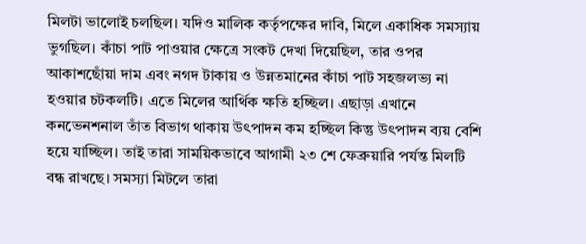মিলটা ভালোই চলছিল। যদিও মালিক কর্তৃপক্ষের দাবি, মিলে একাধিক সমস্যায় ভুগছিল। কাঁচা পাট পাওয়ার ক্ষেত্রে সংকট দেখা দিয়েছিল, তার ওপর আকাশছোঁয়া দাম এবং নগদ টাকায় ও উন্নতমানের কাঁচা পাট সহজলভ্য না হওয়ার চটকলটি। এতে মিলের আর্থিক ক্ষতি হচ্ছিল। এছাড়া এখানে কনভেনশনাল তাঁত বিভাগ থাকায় উৎপাদন কম হচ্ছিল কিন্তু উৎপাদন ব্যয় বেশি হয়ে যাচ্ছিল। তাই তারা সাময়িকভাবে আগামী ২৩ শে ফেব্রুয়ারি পর্যন্ত মিলটি বন্ধ রাখছে। সমস্যা মিটলে তারা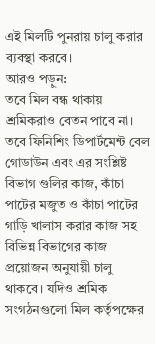এই মিলটি পুনরায় চালু করার ব্যবস্থা করবে।
আরও পড়ুন:
তবে মিল বন্ধ থাকায় শ্রমিকরাও বেতন পাবে না। তবে ফিনিশিং ডিপার্টমেন্ট বেল গোডাউন এবং এর সংশ্লিষ্ট বিভাগ গুলির কাজ, কাঁচা পাটের মজুত ও কাঁচা পাটের গাড়ি খালাস করার কাজ সহ বিভিন্ন বিভাগের কাজ প্রয়োজন অনুযায়ী চালু থাকবে। যদিও শ্রমিক সংগঠনগুলো মিল কর্তৃপক্ষের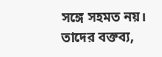সঙ্গে সহমত নয়। তাদের বক্তব্য,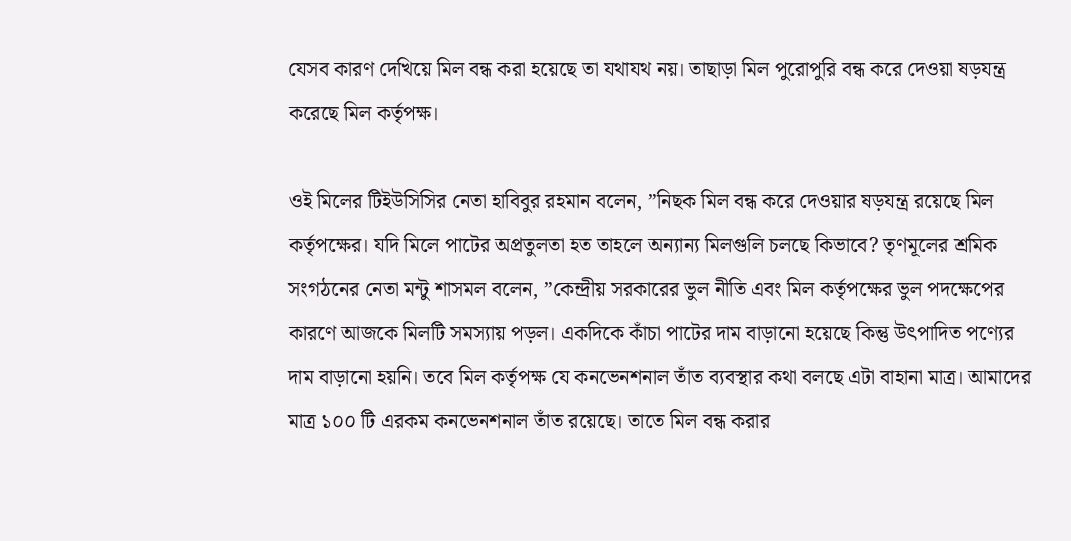যেসব কারণ দেখিয়ে মিল বন্ধ করা হয়েছে তা যথাযথ নয়। তাছাড়া মিল পুরোপুরি বন্ধ করে দেওয়া ষড়যন্ত্র করেছে মিল কর্তৃপক্ষ।

ওই মিলের টিইউসিসির নেতা হাবিবুর রহমান বলেন, ”নিছক মিল বন্ধ করে দেওয়ার ষড়যন্ত্র রয়েছে মিল কর্তৃপক্ষের। যদি মিলে পাটের অপ্রতুলতা হত তাহলে অন্যান্য মিলগুলি চলছে কিভাবে? তৃণমূলের শ্রমিক সংগঠনের নেতা মন্টু শাসমল বলেন, ”কেন্দ্রীয় সরকারের ভুল নীতি এবং মিল কর্তৃপক্ষের ভুল পদক্ষেপের কারণে আজকে মিলটি সমস্যায় পড়ল। একদিকে কাঁচা পাটের দাম বাড়ানো হয়েছে কিন্তু উৎপাদিত পণ্যের দাম বাড়ানো হয়নি। তবে মিল কর্তৃপক্ষ যে কনভেনশনাল তাঁত ব্যবস্থার কথা বলছে এটা বাহানা মাত্র। আমাদের মাত্র ১০০ টি এরকম কনভেনশনাল তাঁত রয়েছে। তাতে মিল বন্ধ করার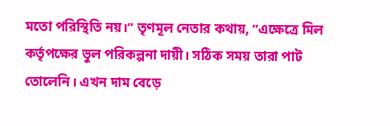মতো পরিস্থিতি নয়।” তৃণমূল নেতার কথায়, ”এক্ষেত্রে মিল কর্তৃপক্ষের ভুল পরিকল্পনা দায়ী। সঠিক সময় তারা পাট তোলেনি। এখন দাম বেড়ে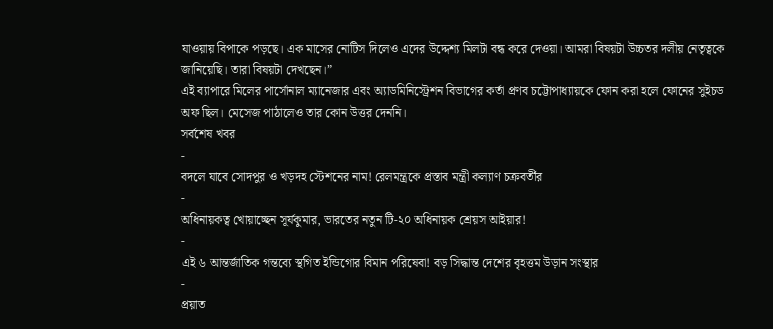যাওয়ায় বিপাকে পড়ছে। এক মাসের নোটিস দিলেও এদের উদ্দেশ্য মিলটা বন্ধ করে দেওয়া। আমরা বিষয়টা উচ্চতর দলীয় নেতৃত্বকে জানিয়েছি। তারা বিষয়টা দেখছেন।”
এই ব্যাপারে মিলের পার্সোনাল ম্যানেজার এবং অ্যাডমিনিস্ট্রেশন বিভাগের কর্তা প্রণব চট্টোপাধ্যায়কে ফোন করা হলে ফোনের সুইচড অফ ছিল। মেসেজ পাঠালেও তার কোন উত্তর দেননি।
সর্বশেষ খবর
-
বদলে যাবে সোদপুর ও খড়দহ স্টেশনের নাম! রেলমন্ত্রকে প্রস্তাব মন্ত্রী কল্যাণ চক্রবর্তীর
-
অধিনায়কত্ব খোয়াচ্ছেন সূর্যকুমার, ভারতের নতুন টি-২০ অধিনায়ক শ্রেয়স আইয়ার!
-
এই ৬ আন্তর্জাতিক গন্তব্যে স্থগিত ইন্ডিগোর বিমান পরিষেবা! বড় সিদ্ধান্ত দেশের বৃহত্তম উড়ান সংস্থার
-
প্রয়াত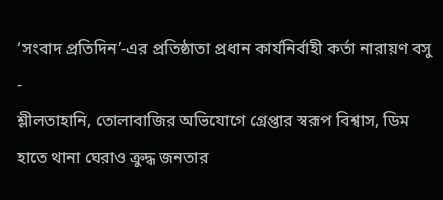‘সংবাদ প্রতিদিন’-এর প্রতিষ্ঠাতা প্রধান কার্যনির্বাহী কর্তা নারায়ণ বসু
-
শ্লীলতাহানি, তোলাবাজির অভিযোগে গ্রেপ্তার স্বরূপ বিশ্বাস, ডিম হাতে থানা ঘেরাও ক্রুদ্ধ জনতার